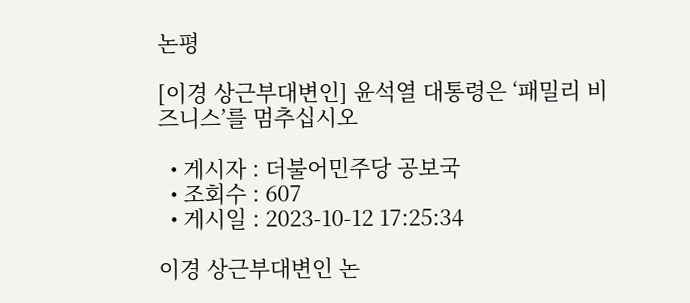논평

[이경 상근부대변인] 윤석열 대통령은 ‘패밀리 비즈니스’를 멈추십시오

  • 게시자 : 더불어민주당 공보국
  • 조회수 : 607
  • 게시일 : 2023-10-12 17:25:34

이경 상근부대변인 논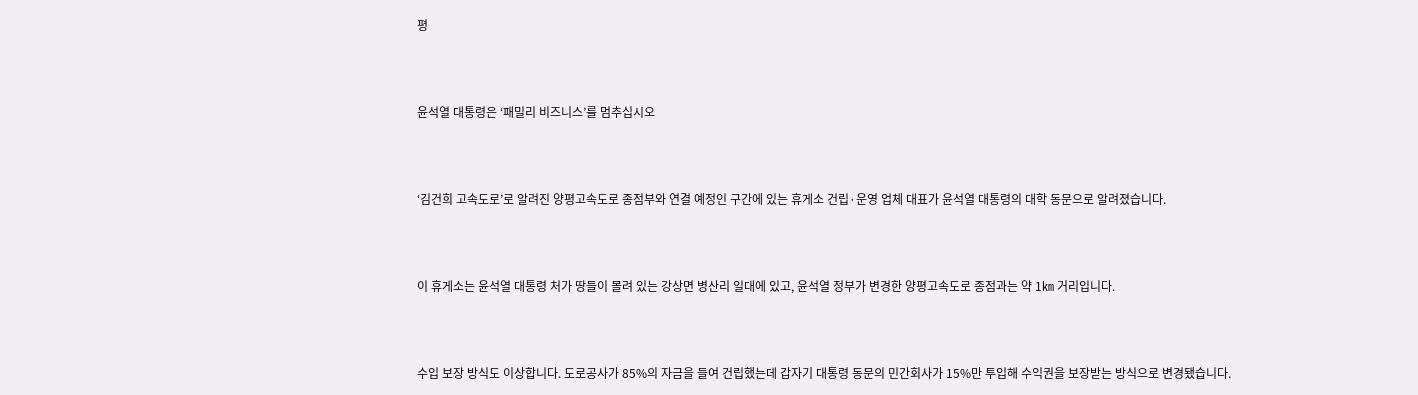평



윤석열 대통령은 ‘패밀리 비즈니스’를 멈추십시오



‘김건희 고속도로’로 알려진 양평고속도로 종점부와 연결 예정인 구간에 있는 휴게소 건립·운영 업체 대표가 윤석열 대통령의 대학 동문으로 알려졌습니다.



이 휴게소는 윤석열 대통령 처가 땅들이 몰려 있는 강상면 병산리 일대에 있고, 윤석열 정부가 변경한 양평고속도로 종점과는 약 1㎞ 거리입니다.



수입 보장 방식도 이상합니다. 도로공사가 85%의 자금을 들여 건립했는데 갑자기 대통령 동문의 민간회사가 15%만 투입해 수익권을 보장받는 방식으로 변경됐습니다.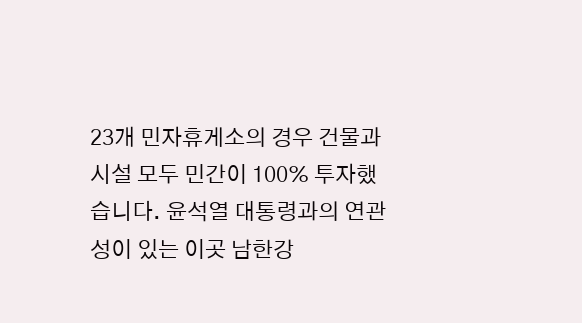23개 민자휴게소의 경우 건물과 시설 모두 민간이 100% 투자했습니다. 윤석열 대통령과의 연관성이 있는 이곳 남한강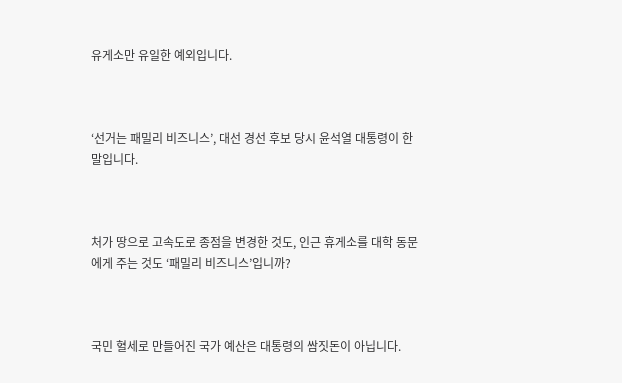유게소만 유일한 예외입니다.



‘선거는 패밀리 비즈니스’, 대선 경선 후보 당시 윤석열 대통령이 한 말입니다.



처가 땅으로 고속도로 종점을 변경한 것도, 인근 휴게소를 대학 동문에게 주는 것도 ‘패밀리 비즈니스’입니까?



국민 혈세로 만들어진 국가 예산은 대통령의 쌈짓돈이 아닙니다.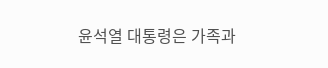윤석열 대통령은 가족과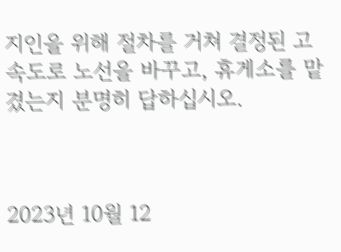지인을 위해 절차를 거쳐 결정된 고속도로 노선을 바꾸고, 휴게소를 맡겼는지 분명히 답하십시오.



2023년 10월 12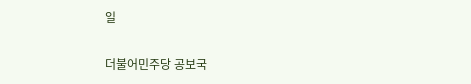일

더불어민주당 공보국